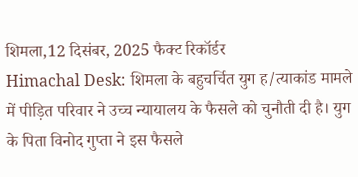शिमला,12 दिसंबर, 2025 फैक्ट रिकॉर्डर
Himachal Desk: शिमला के बहुचर्चित युग ह/त्याकांड मामले में पीड़ित परिवार ने उच्च न्यायालय के फैसले को चुनौती दी है। युग के पिता विनोद गुप्ता ने इस फैसले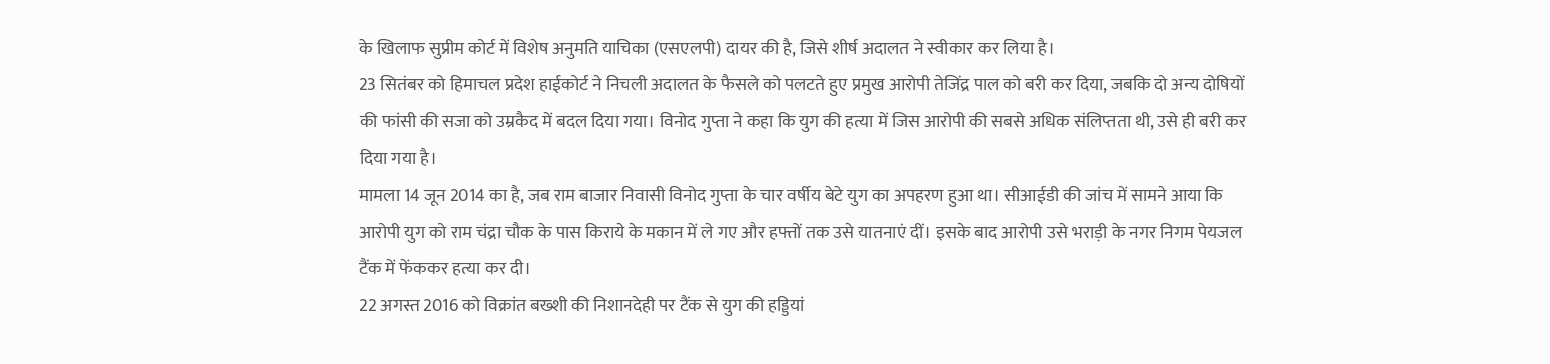के खिलाफ सुप्रीम कोर्ट में विशेष अनुमति याचिका (एसएलपी) दायर की है, जिसे शीर्ष अदालत ने स्वीकार कर लिया है।
23 सितंबर को हिमाचल प्रदेश हाईकोर्ट ने निचली अदालत के फैसले को पलटते हुए प्रमुख आरोपी तेजिंद्र पाल को बरी कर दिया, जबकि दो अन्य दोषियों की फांसी की सजा को उम्रकैद में बदल दिया गया। विनोद गुप्ता ने कहा कि युग की हत्या में जिस आरोपी की सबसे अधिक संलिप्तता थी, उसे ही बरी कर दिया गया है।
मामला 14 जून 2014 का है, जब राम बाजार निवासी विनोद गुप्ता के चार वर्षीय बेटे युग का अपहरण हुआ था। सीआईडी की जांच में सामने आया कि आरोपी युग को राम चंद्रा चौक के पास किराये के मकान में ले गए और हफ्तों तक उसे यातनाएं दीं। इसके बाद आरोपी उसे भराड़ी के नगर निगम पेयजल टैंक में फेंककर हत्या कर दी।
22 अगस्त 2016 को विक्रांत बख्शी की निशानदेही पर टैंक से युग की हड्डियां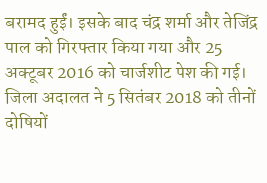बरामद हुईं। इसके बाद चंद्र शर्मा और तेजिंद्र पाल को गिरफ्तार किया गया और 25 अक्टूबर 2016 को चार्जशीट पेश की गई। जिला अदालत ने 5 सितंबर 2018 को तीनों दोषियों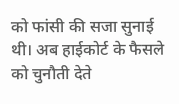को फांसी की सजा सुनाई थी। अब हाईकोर्ट के फैसले को चुनौती देते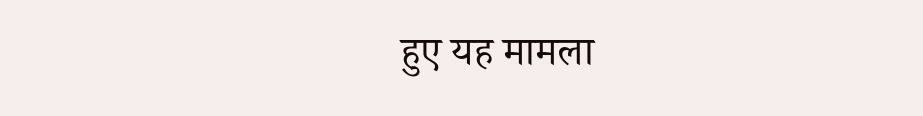हुए यह मामला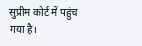सुप्रीम कोर्ट में पहुंच गया है।